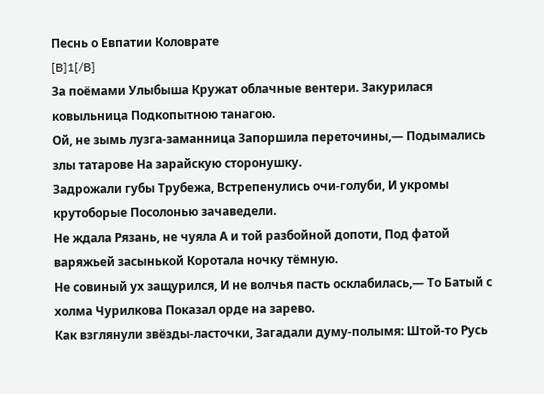Песнь о Евпатии Коловрате
[B]1[/B]
За поёмами Улыбыша Кружат облачные вентери. Закурилася ковыльница Подкопытною танагою.
Ой, не зымь лузга-заманница Запоршила переточины,— Подымались злы татарове На зарайскую сторонушку.
Задрожали губы Трубежа, Встрепенулись очи-голуби, И укромы крутоборые Посолонью зачаведели.
Не ждала Рязань, не чуяла А и той разбойной допоти, Под фатой варяжьей засынькой Коротала ночку тёмную.
Не совиный ух защурился, И не волчья пасть осклабилась,— То Батый с холма Чурилкова Показал орде на зарево.
Как взглянули звёзды-ласточки, Загадали думу-полымя: Штой-то Русь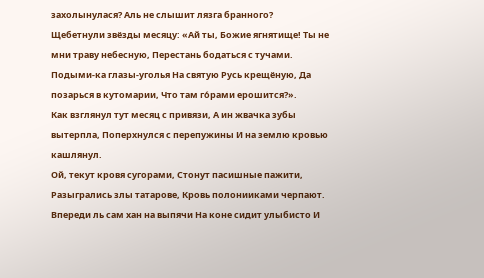захолынулася? Аль не слышит лязга бранного?
Щебетнули звёзды месяцу: «Ай ты, Божие ягнятище! Ты не мни траву небесную, Перестань бодаться с тучами.
Подыми-ка глазы-уголья На святую Русь крещёную, Да позарься в кутомарии, Что там го́рами ерошится?».
Как взглянул тут месяц с привязи, А ин жвачка зубы вытерпла, Поперхнулся с перепужины И на землю кровью кашлянул.
Ой, текут кровя сугорами, Стонут пасишные пажити, Разыгрались злы татарове, Кровь полонииками черпают.
Впереди ль сам хан на выпячи На коне сидит улыбисто И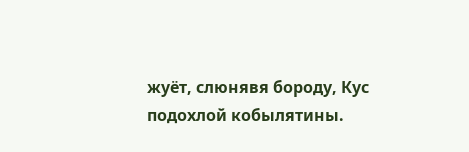жуёт, слюнявя бороду, Кус подохлой кобылятины.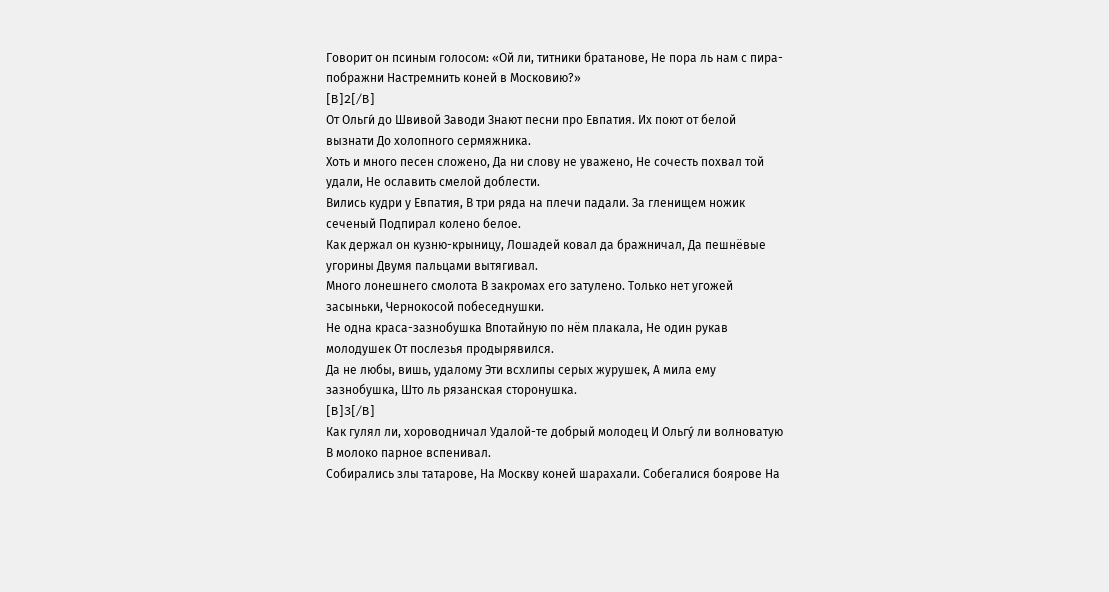Говорит он псиным голосом: «Ой ли, титники братанове, Не пора ль нам с пира-пображни Настремнить коней в Московию?»
[B]2[/B]
От Ольги́ до Швивой Заводи Знают песни про Евпатия. Их поют от белой вызнати До холопного сермяжника.
Хоть и много песен сложено, Да ни слову не уважено, Не сочесть похвал той удали, Не ославить смелой доблести.
Вились кудри у Евпатия, В три ряда на плечи падали. За гленищем ножик сеченый Подпирал колено белое.
Как держал он кузню-крыницу, Лошадей ковал да бражничал, Да пешнёвые угорины Двумя пальцами вытягивал.
Много лонешнего смолота В закромах его затулено. Только нет угожей засыньки, Чернокосой побеседнушки.
Не одна краса-зазнобушка Впотайную по нём плакала, Не один рукав молодушек От послезья продырявился.
Да не любы, вишь, удалому Эти всхлипы серых журушек, А мила ему зазнобушка, Што ль рязанская сторонушка.
[B]3[/B]
Как гулял ли, хороводничал Удалой-те добрый молодец И Ольгу́ ли волноватую В молоко парное вспенивал.
Собирались злы татарове, На Москву коней шарахали. Собегалися боярове На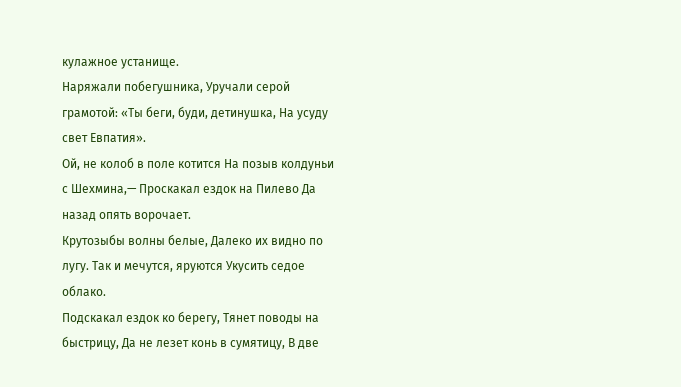кулажное устанище.
Наряжали побегушника, Уручали серой грамотой: «Ты беги, буди, детинушка, На усуду свет Евпатия».
Ой, не колоб в поле котится На позыв колдуньи с Шехмина,— Проскакал ездок на Пилево Да назад опять ворочает.
Крутозыбы волны белые, Далеко их видно по лугу. Так и мечутся, яруются Укусить седое облако.
Подскакал ездок ко берегу, Тянет поводы на быстрицу, Да не лезет конь в сумятицу, В две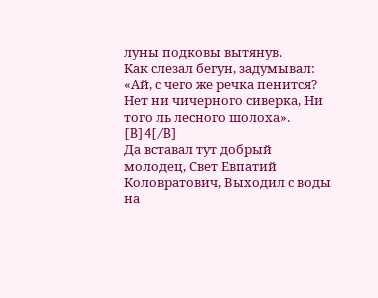луны подковы вытянув.
Как слезал бегун, задумывал: «Ай, с чего же речка пенится? Нет ни чичерного сиверка, Ни того ль лесного шолоха».
[B]4[/B]
Да вставал тут добрый молодец, Свет Евпатий Коловратович, Выходил с воды на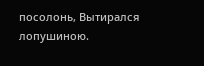посолонь, Вытирался лопушиною.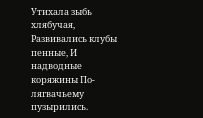Утихала зыбь хлябучая, Развивались клубы пенные, И надводные коряжины По-лягвачьему пузырились.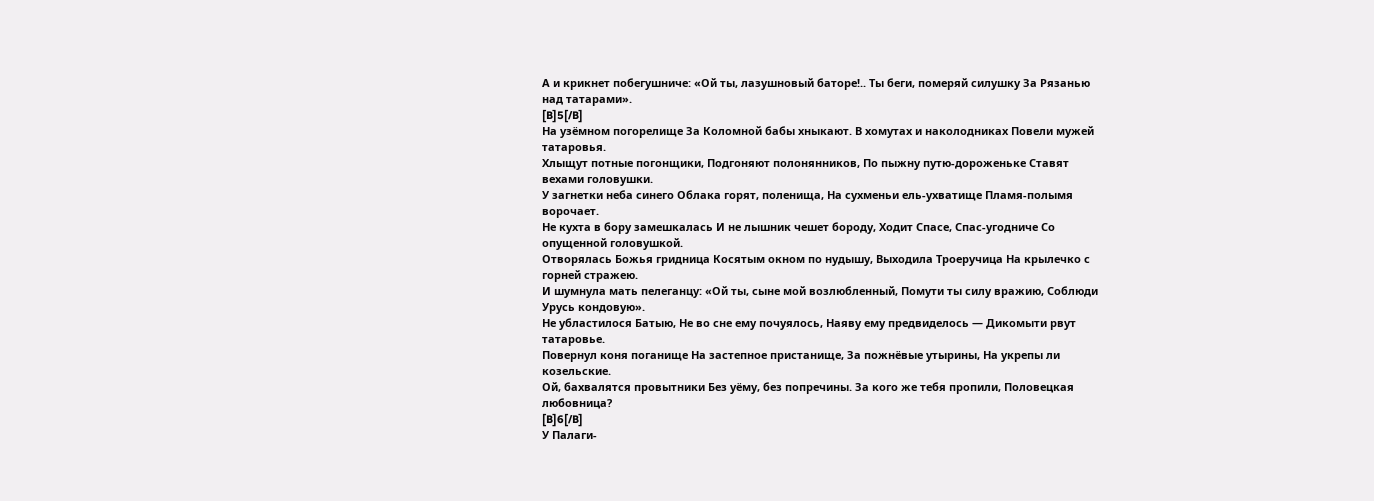А и крикнет побегушниче: «Ой ты, лазушновый баторе!.. Ты беги, померяй силушку За Рязанью над татарами».
[B]5[/B]
На узёмном погорелище За Коломной бабы хныкают. В хомутах и наколодниках Повели мужей татаровья.
Хлыщут потные погонщики, Подгоняют полонянников, По пыжну путю-дороженьке Ставят вехами головушки.
У загнетки неба синего Облака горят, поленища, На сухменьи ель-ухватище Пламя-полымя ворочает.
Не кухта в бору замешкалась И не лышник чешет бороду, Ходит Спасе, Спас-угодниче Со опущенной головушкой.
Отворялась Божья гридница Косятым окном по нудышу, Выходила Троеручица На крылечко с горней стражею.
И шумнула мать пелеганцу: «Ой ты, сыне мой возлюбленный, Помути ты силу вражию, Соблюди Урусь кондовую».
Не убластилося Батыю, Не во сне ему почуялось, Наяву ему предвиделось — Дикомыти рвут татаровье.
Повернул коня поганище На застепное пристанище, За пожнёвые утырины, На укрепы ли козельские.
Ой, бахвалятся провытники Без уёму, без попречины. За кого же тебя пропили, Половецкая любовница?
[B]6[/B]
У Палаги-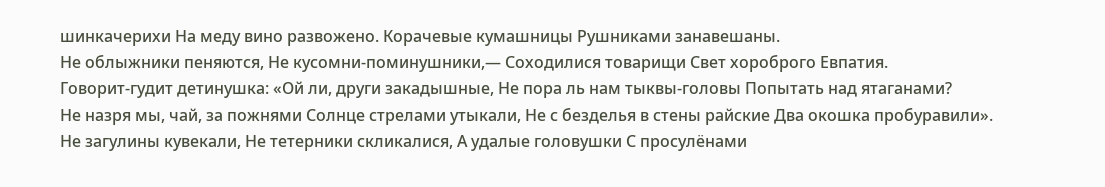шинкачерихи На меду вино развожено. Корачевые кумашницы Рушниками занавешаны.
Не облыжники пеняются, Не кусомни-поминушники,— Соходилися товарищи Свет хороброго Евпатия.
Говорит-гудит детинушка: «Ой ли, други закадышные, Не пора ль нам тыквы-головы Попытать над ятаганами?
Не назря мы, чай, за пожнями Солнце стрелами утыкали, Не с безделья в стены райские Два окошка пробуравили».
Не загулины кувекали, Не тетерники скликалися, А удалые головушки С просулёнами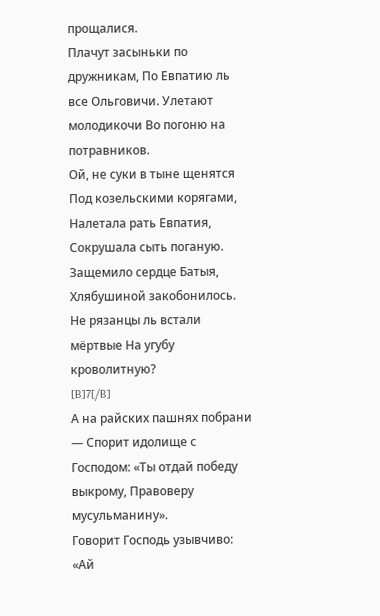прощалися.
Плачут засыньки по дружникам, По Евпатию ль все Ольговичи. Улетают молодикочи Во погоню на потравников.
Ой, не суки в тыне щенятся Под козельскими корягами, Налетала рать Евпатия, Сокрушала сыть поганую.
Защемило сердце Батыя, Хлябушиной закобонилось. Не рязанцы ль встали мёртвые На угубу кроволитную?
[B]7[/B]
А на райских пашнях побрани — Спорит идолище с Господом: «Ты отдай победу выкрому, Правоверу мусульманину».
Говорит Господь узывчиво: «Ай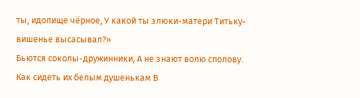ты, идолище чёрное, У какой ты злюки-матери Титьку-вишенье высасывал?»
Бьются соколы-дружинники, А не знают волю сполову. Как сидеть их белым душенькам В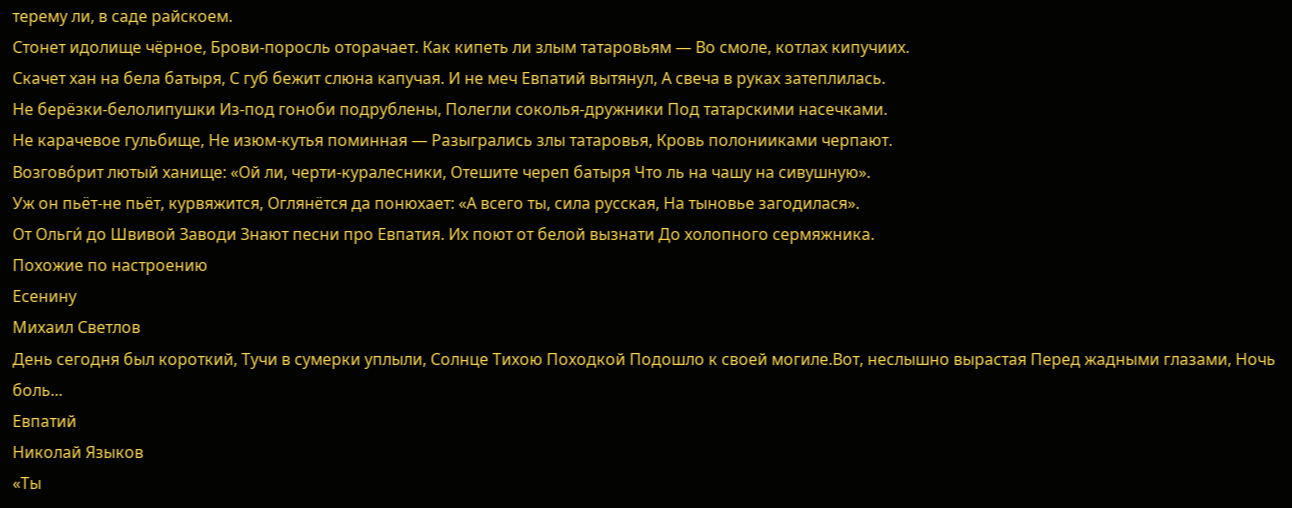терему ли, в саде райскоем.
Стонет идолище чёрное, Брови-поросль оторачает. Как кипеть ли злым татаровьям — Во смоле, котлах кипучиих.
Скачет хан на бела батыря, С губ бежит слюна капучая. И не меч Евпатий вытянул, А свеча в руках затеплилась.
Не берёзки-белолипушки Из-под гоноби подрублены, Полегли соколья-дружники Под татарскими насечками.
Не карачевое гульбище, Не изюм-кутья поминная — Разыгрались злы татаровья, Кровь полонииками черпают.
Возгово́рит лютый ханище: «Ой ли, черти-куралесники, Отешите череп батыря Что ль на чашу на сивушную».
Уж он пьёт-не пьёт, курвяжится, Оглянётся да понюхает: «А всего ты, сила русская, На тыновье загодилася».
От Ольги́ до Швивой Заводи Знают песни про Евпатия. Их поют от белой вызнати До холопного сермяжника.
Похожие по настроению
Есенину
Михаил Светлов
День сегодня был короткий, Тучи в сумерки уплыли, Солнце Тихою Походкой Подошло к своей могиле.Вот, неслышно вырастая Перед жадными глазами, Ночь боль...
Евпатий
Николай Языков
«Ты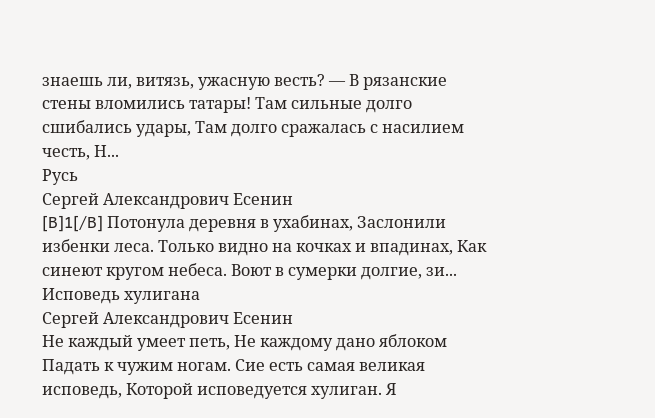знаешь ли, витязь, ужасную весть? — В рязанские стены вломились татары! Там сильные долго сшибались удары, Там долго сражалась с насилием честь, Н...
Русь
Сергей Александрович Есенин
[B]1[/B] Потонула деревня в ухабинах, Заслонили избенки леса. Только видно на кочках и впадинах, Как синеют кругом небеса. Воют в сумерки долгие, зи...
Исповедь хулигана
Сергей Александрович Есенин
Не каждый умеет петь, Не каждому дано яблоком Падать к чужим ногам. Сие есть самая великая исповедь, Которой исповедуется хулиган. Я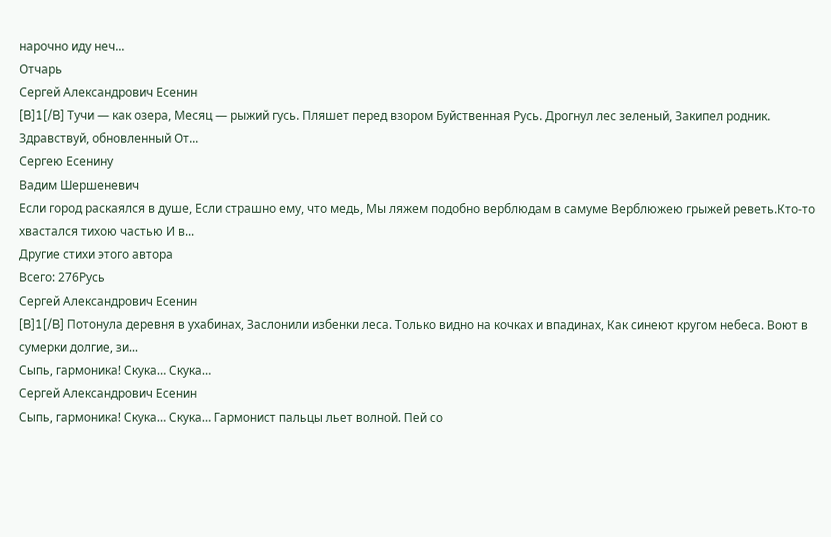нарочно иду неч...
Отчарь
Сергей Александрович Есенин
[B]1[/B] Тучи — как озера, Месяц — рыжий гусь. Пляшет перед взором Буйственная Русь. Дрогнул лес зеленый, Закипел родник. Здравствуй, обновленный От...
Сергею Есенину
Вадим Шершеневич
Если город раскаялся в душе, Если страшно ему, что медь, Мы ляжем подобно верблюдам в самуме Верблюжею грыжей реветь.Кто-то хвастался тихою частью И в...
Другие стихи этого автора
Всего: 276Русь
Сергей Александрович Есенин
[B]1[/B] Потонула деревня в ухабинах, Заслонили избенки леса. Только видно на кочках и впадинах, Как синеют кругом небеса. Воют в сумерки долгие, зи...
Сыпь, гармоника! Скука… Скука…
Сергей Александрович Есенин
Сыпь, гармоника! Скука… Скука… Гармонист пальцы льет волной. Пей со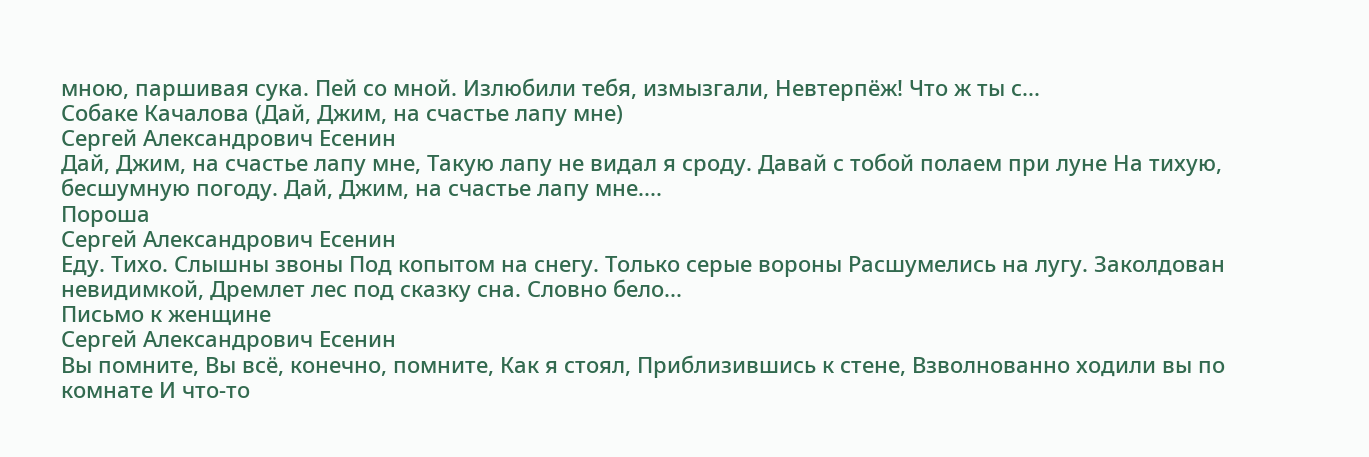мною, паршивая сука. Пей со мной. Излюбили тебя, измызгали, Невтерпёж! Что ж ты с...
Собаке Качалова (Дай, Джим, на счастье лапу мне)
Сергей Александрович Есенин
Дай, Джим, на счастье лапу мне, Такую лапу не видал я сроду. Давай с тобой полаем при луне На тихую, бесшумную погоду. Дай, Джим, на счастье лапу мне....
Пороша
Сергей Александрович Есенин
Еду. Тихо. Слышны звоны Под копытом на снегу. Только серые вороны Расшумелись на лугу. Заколдован невидимкой, Дремлет лес под сказку сна. Словно бело...
Письмо к женщине
Сергей Александрович Есенин
Вы помните, Вы всё, конечно, помните, Как я стоял, Приблизившись к стене, Взволнованно ходили вы по комнате И что-то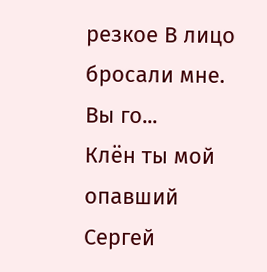резкое В лицо бросали мне. Вы го...
Клён ты мой опавший
Сергей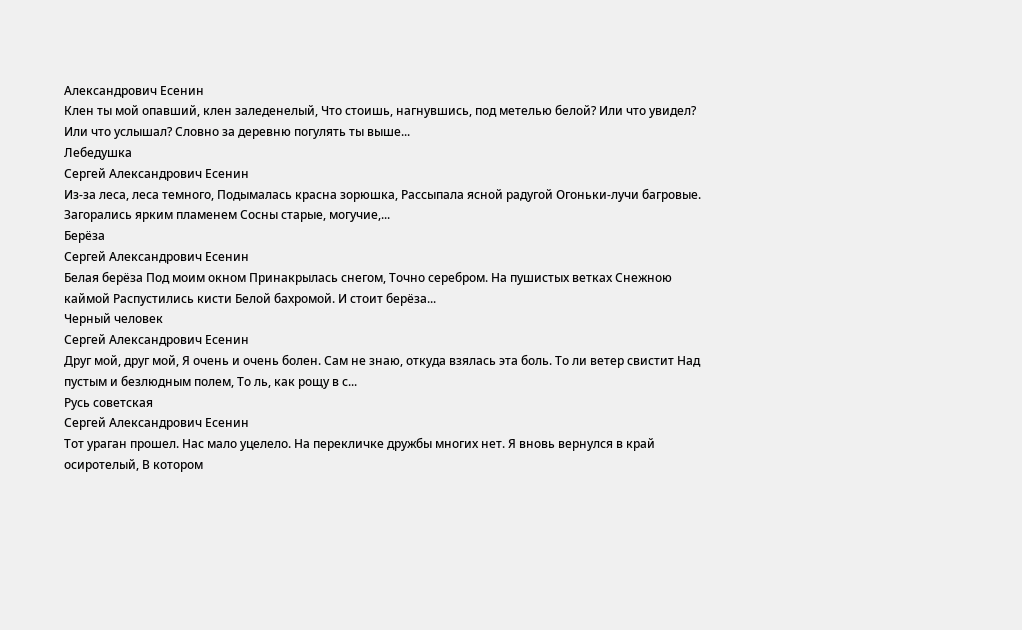Александрович Есенин
Клен ты мой опавший, клен заледенелый, Что стоишь, нагнувшись, под метелью белой? Или что увидел? Или что услышал? Словно за деревню погулять ты выше...
Лебедушка
Сергей Александрович Есенин
Из-за леса, леса темного, Подымалась красна зорюшка, Рассыпала ясной радугой Огоньки-лучи багровые. Загорались ярким пламенем Сосны старые, могучие,...
Берёза
Сергей Александрович Есенин
Белая берёза Под моим окном Принакрылась снегом, Точно серебром. На пушистых ветках Снежною каймой Распустились кисти Белой бахромой. И стоит берёза...
Черный человек
Сергей Александрович Есенин
Друг мой, друг мой, Я очень и очень болен. Сам не знаю, откуда взялась эта боль. То ли ветер свистит Над пустым и безлюдным полем, То ль, как рощу в с...
Русь советская
Сергей Александрович Есенин
Тот ураган прошел. Нас мало уцелело. На перекличке дружбы многих нет. Я вновь вернулся в край осиротелый, В котором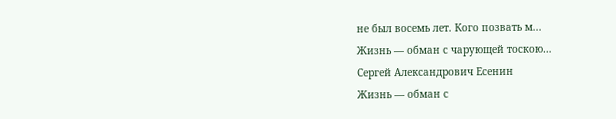не был восемь лет. Кого позвать м...
Жизнь — обман с чарующей тоскою…
Сергей Александрович Есенин
Жизнь — обман с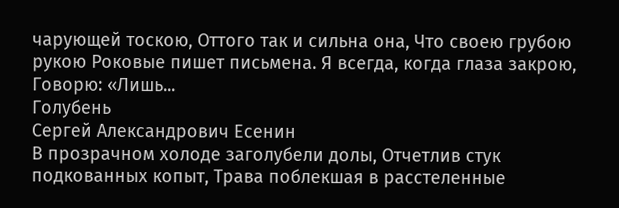чарующей тоскою, Оттого так и сильна она, Что своею грубою рукою Роковые пишет письмена. Я всегда, когда глаза закрою, Говорю: «Лишь...
Голубень
Сергей Александрович Есенин
В прозрачном холоде заголубели долы, Отчетлив стук подкованных копыт, Трава поблекшая в расстеленные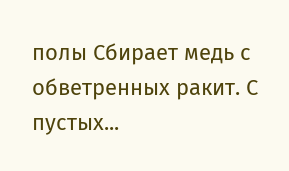полы Сбирает медь с обветренных ракит. С пустых...